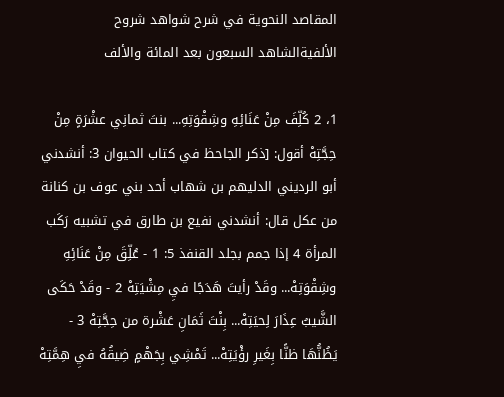المقاصد النحوية في شرح شواهد شروح الألفيةالشاهد السبعون بعد المائة والألف

1، 2 كُلِّفَ مِنْ عَنَائِهِ وشِقْوَتِهِ... بنتَ ثمانِي عشْرَةٍ مِنْ حِجَّتِهْ أقول: [ذكر الجاحظ في كتاب الحيوان 3: أنشدني أبو الرديني الدليهم بن شهاب أحد بني عوف بن كنانة من عكل قال: أنشدني نفيع بن طارق في تشبيه رَكَب المرأة 4 إذا جمم بجلد القنفذ 5: 1 - عُلِّقَ مِنْ عَنَائِهِ وشِقْوَتِهْ... وقَدْ رأيتَ هَدَجًا فيِ مِشْيَتِهْ 2 - وقَدْ حَكَى الشَّيبُ عِذَارَ لِحيَتِهْ... بِنْتَ ثَمَانِ عَشْرة من حِجَّتِهْ 3 - يَظُنُّهَا ظنًّا بِغَيرِ رؤْيَتِهْ... تَمْشِي بِجَهْمٍ ضِيقُهُ فيِ هِمَّتِهْ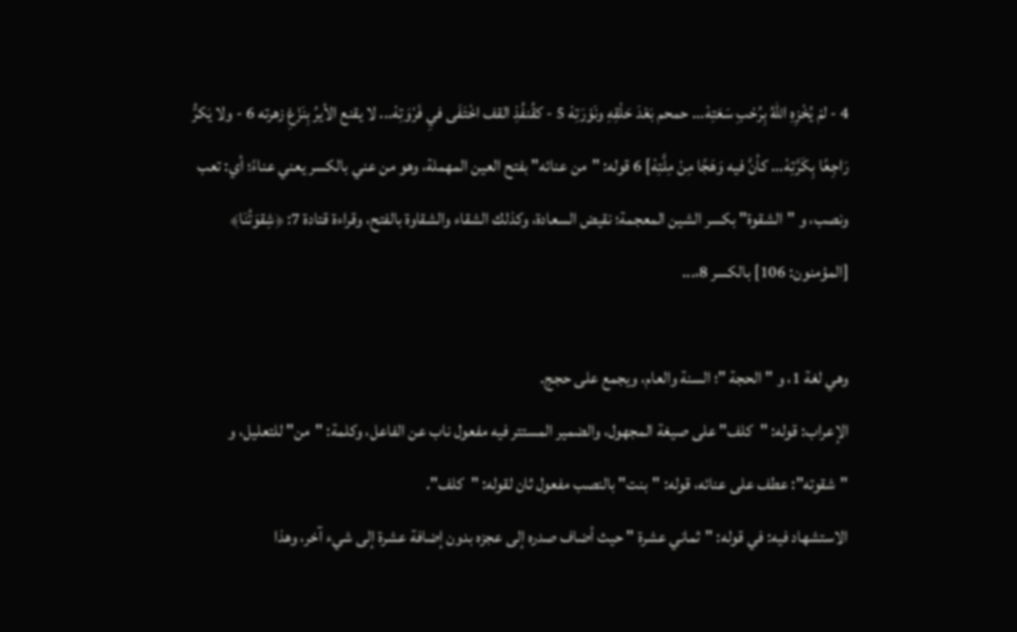4 - لمْ يُخْزِهِ اللهُ بِرُحْبِ سَعَتِهْ... حمحم بَعْدَ حَلْقِهِ ونَوْرَتِهْ 5 - كقُنفُذِ القف اخْتَفَى فيِ فَرْوَتِهْ... لا يقنع الأيرُ بِنَزْغِ زهرته 6 - ولا يَكرُّ رَاجِعًا بِكَرَّتِهْ... كأنَّ فيه وَهَجًا مِنْ مِلَّتِهْ] 6 قوله: "من عنائه" بفتح العين المهملة، وهو من عني بالكسر يعني عناءً؛ أي: تعب ونصب، و "الشقوة" بكسر الشين المعجمة؛ نقيض السعادة، وكذلك الشقاء والشقاوة بالفتح، وقراءة قتادة 7: ﴿شِقوَتُنَا﴾ [المؤمنون: 106] بالكسر 8،...

وهي لغة 1، و "الحجة "؛ السنة والعام، ويجمع على حجج.
الإعراب: قوله: "كلف" على صيغة المجهول، والضمير المستتر فيه مفعول ناب عن الفاعل، وكلمة: "من" للتعليل، و "شقوته": عطف على عنائه، قوله: "بنت" بالنصب مفعول ثان لقوله: "كلف".
الاستشهاد فيه: في قوله: "ثماني عشرة " حيث أضاف صدره إلى عجزه بدون إضافة عشرة إلى شيء آخر، وهذا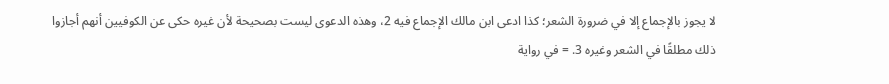لا يجوز بالإجماع إلا في ضرورة الشعر؛ كذا ادعى ابن مالك الإجماع فيه 2، وهذه الدعوى ليست بصحيحة لأن غيره حكى عن الكوفيين أنهم أجازوا ذلك مطلقًا في الشعر وغيره 3. = في رواية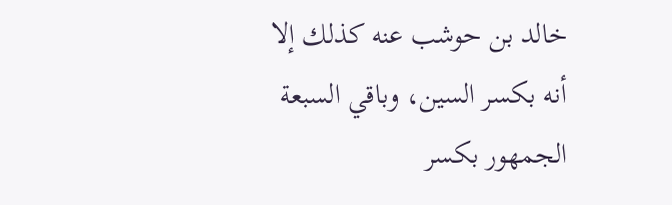خالد بن حوشب عنه كذلك إلا أنه بكسر السين، وباقي السبعة الجمهور بكسر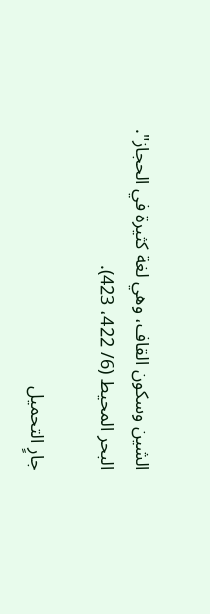الشين وسكون القاف، وهي لغة كثيرة في الحجاز".
البحر المحيط (6/ 422، 423).

جارٍ التحميل